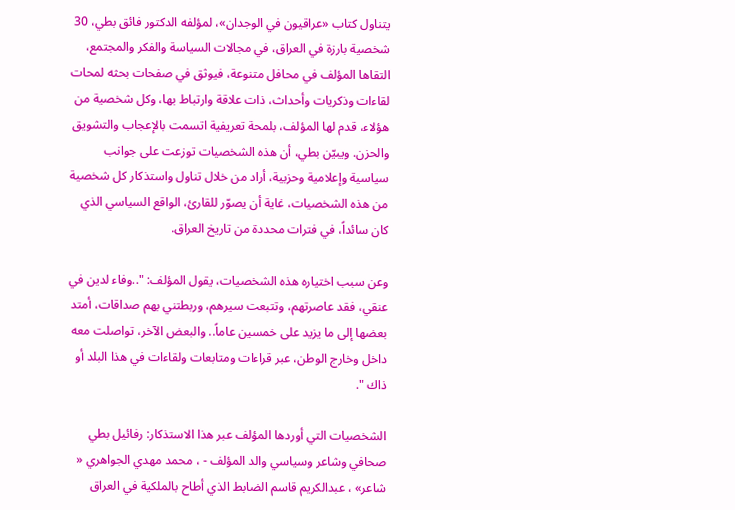يتناول كتاب «عراقيون في الوجدان»، لمؤلفه الدكتور فائق بطي، 30 شخصية بارزة في العراق، في مجالات السياسة والفكر والمجتمع، التقاها المؤلف في محافل متنوعة، فيوثق في صفحات بحثه لمحات لقاءات وذكريات وأحداث، ذات علاقة وارتباط بها، وكل شخصية من هؤلاء، قدم لها المؤلف، بلمحة تعريفية اتسمت بالإعجاب والتشويق والحزن. ويبيّن بطي، أن هذه الشخصيات توزعت على جوانب سياسية وإعلامية وحزبية، أراد من خلال تناول واستذكار كل شخصية من هذه الشخصيات، غاية أن يصوّر للقارئ، الواقع السياسي الذي كان سائداً، في فترات محددة من تاريخ العراق.

وعن سبب اختياره هذه الشخصيات، يقول المؤلف: "..وفاء لدين في عنقي، فقد عاصرتهم، وتتبعت سيرهم، وربطتني بهم صداقات، أمتد بعضها إلى ما يزيد على خمسين عاماً.. والبعض الآخر، تواصلت معه داخل وخارج الوطن، عبر قراءات ومتابعات ولقاءات في هذا البلد أو ذاك ".

الشخصيات التي أوردها المؤلف عبر هذا الاستذكار: رفائيل بطي صحافي وشاعر وسياسي والد المؤلف - ، محمد مهدي الجواهري « شاعر» ، عبدالكريم قاسم الضابط الذي أطاح بالملكية في العراق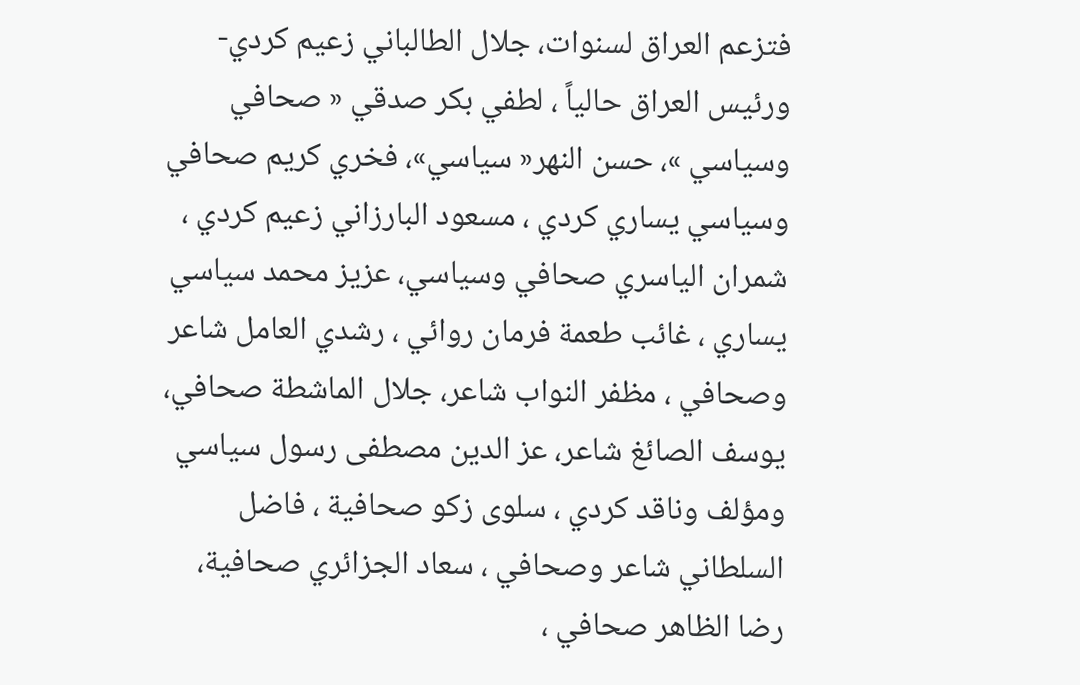فتزعم العراق لسنوات، جلال الطالباني زعيم كردي- ورئيس العراق حالياً ، لطفي بكر صدقي « صحافي وسياسي »، حسن النهر« سياسي»، فخري كريم صحافي وسياسي يساري كردي ، مسعود البارزاني زعيم كردي ، شمران الياسري صحافي وسياسي، عزيز محمد سياسي يساري ، غائب طعمة فرمان روائي ، رشدي العامل شاعر وصحافي ، مظفر النواب شاعر، جلال الماشطة صحافي، يوسف الصائغ شاعر، عز الدين مصطفى رسول سياسي ومؤلف وناقد كردي ، سلوى زكو صحافية ، فاضل السلطاني شاعر وصحافي ، سعاد الجزائري صحافية، رضا الظاهر صحافي ،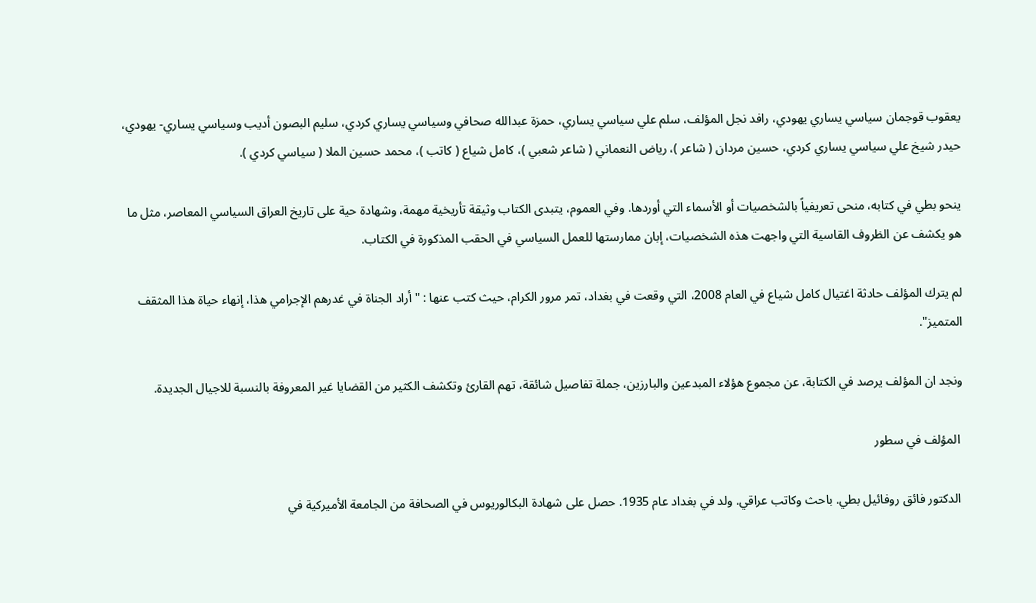يعقوب قوجمان سياسي يساري يهودي، رافد نجل المؤلف، سلم علي سياسي يساري، حمزة عبدالله صحافي وسياسي يساري كردي، سليم البصون أديب وسياسي يساري- يهودي، حيدر شيخ علي سياسي يساري كردي، حسين مردان ( شاعر )، رياض النعماني ( شاعر شعبي )، كامل شياع ( كاتب )، محمد حسين الملا ( سياسي كردي ).

ينحو بطي في كتابه، منحى تعريفياً بالشخصيات أو الأسماء التي أوردها. وفي العموم، يتبدى الكتاب وثيقة تأريخية مهمة، وشهادة حية على تاريخ العراق السياسي المعاصر، مثل ما هو يكشف عن الظروف القاسية التي واجهت هذه الشخصيات، إبان ممارستها للعمل السياسي في الحقب المذكورة في الكتاب.

لم يترك المؤلف حادثة اغتيال كامل شياع في العام 2008، التي وقعت في بغداد، تمر مرور الكرام، حيث كتب عنها : " أراد الجناة في غدرهم الإجرامي هذا، إنهاء حياة هذا المثقف المتميز".

ونجد ان المؤلف يرصد في الكتابة، عن مجموع هؤلاء المبدعين والبارزين، جملة تفاصيل شائقة، تهم القارئ وتكشف الكثير من القضايا غير المعروفة بالنسبة للاجيال الجديدة.

 المؤلف في سطور

 الدكتور فائق روفائيل بطي. باحث وكاتب عراقي. ولد في بغداد عام 1935. حصل على شهادة البكالوريوس في الصحافة من الجامعة الأميركية في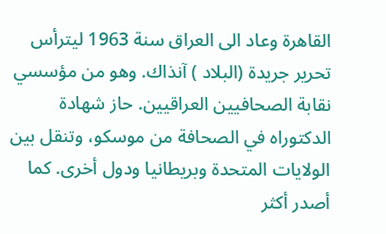القاهرة وعاد الى العراق سنة 1963 ليترأس تحرير جريدة (البلاد ) آنذاك. وهو من مؤسسي نقابة الصحافيين العراقيين. حاز شهادة الدكتوراه في الصحافة من موسكو، وتنقل بين الولايات المتحدة وبريطانيا ودول أخرى. كما أصدر أكثر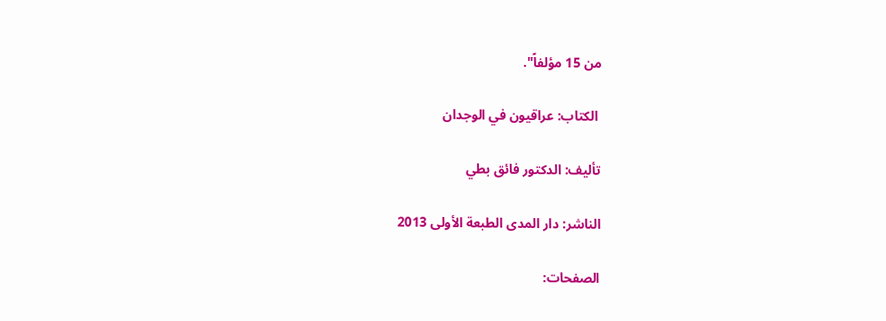من 15 مؤلفاً".

 الكتاب: عراقيون في الوجدان

تأليف: الدكتور فائق بطي

الناشر: دار المدى الطبعة الأولى 2013

الصفحات: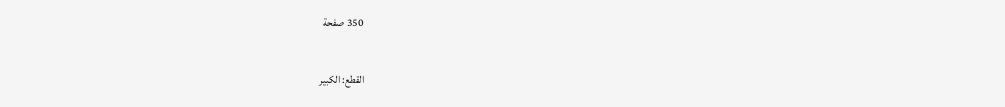350 صفحة

القطع: الكبير